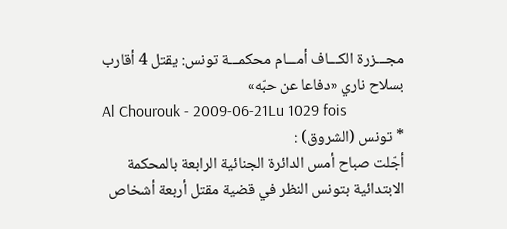مجـــزرة الكـــاف أمـــام محكمـــة تونس: يقتل 4 أقارب بسلاح ناري «دفاعا عن حبّه»
Al Chourouk - 2009-06-21Lu 1029 fois
* تونس (الشروق) :
أجّلت صباح أمس الدائرة الجنائية الرابعة بالمحكمة الابتدائية بتونس النظر في قضية مقتل أربعة أشخاص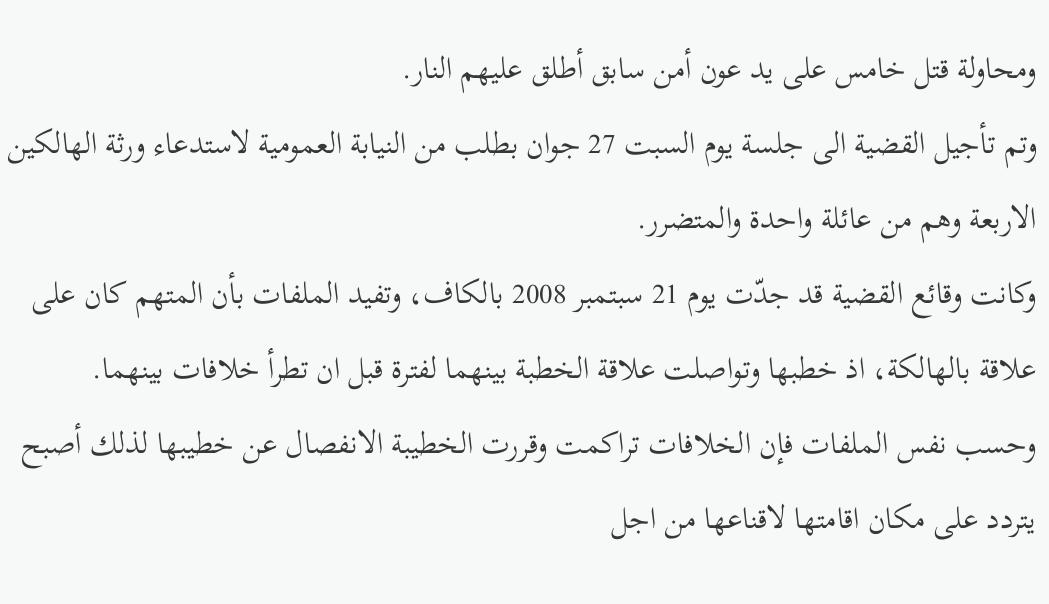ومحاولة قتل خامس على يد عون أمن سابق أطلق عليهم النار.
وتم تأجيل القضية الى جلسة يوم السبت 27 جوان بطلب من النيابة العمومية لاستدعاء ورثة الهالكين الاربعة وهم من عائلة واحدة والمتضرر.
وكانت وقائع القضية قد جدّت يوم 21 سبتمبر 2008 بالكاف، وتفيد الملفات بأن المتهم كان على علاقة بالهالكة، اذ خطبها وتواصلت علاقة الخطبة بينهما لفترة قبل ان تطرأ خلافات بينهما.
وحسب نفس الملفات فإن الخلافات تراكمت وقررت الخطيبة الانفصال عن خطيبها لذلك أصبح يتردد على مكان اقامتها لاقناعها من اجل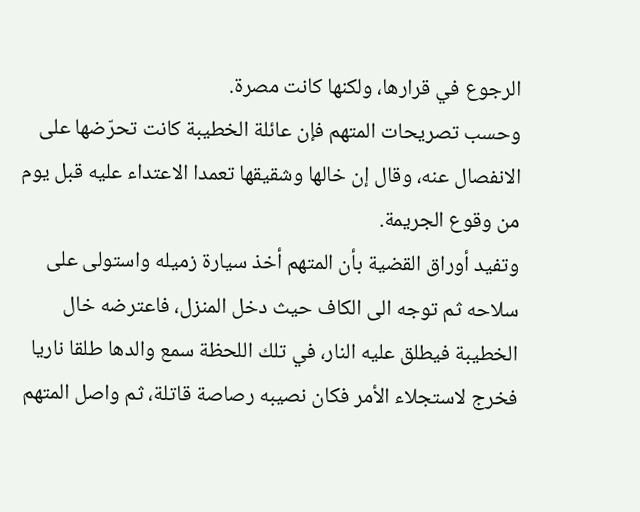الرجوع في قرارها، ولكنها كانت مصرة.
وحسب تصريحات المتهم فإن عائلة الخطيبة كانت تحرّضها على الانفصال عنه، وقال إن خالها وشقيقها تعمدا الاعتداء عليه قبل يوم من وقوع الجريمة.
وتفيد أوراق القضية بأن المتهم أخذ سيارة زميله واستولى على سلاحه ثم توجه الى الكاف حيث دخل المنزل، فاعترضه خال الخطيبة فيطلق عليه النار، في تلك اللحظة سمع والدها طلقا ناريا فخرج لاستجلاء الأمر فكان نصيبه رصاصة قاتلة، ثم واصل المتهم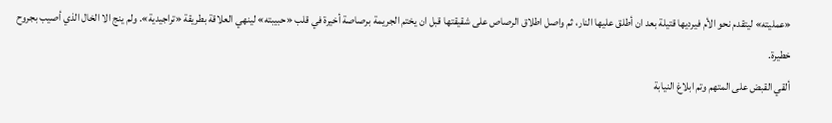«عمليته» ليتقدم نحو الأم فيرديها قتيلة بعد ان أطلق عليها النار، ثم واصل اطلاق الرصاص على شقيقتها قبل ان يختم الجريمة برصاصة أخيرة في قلب «حبيبته» لينهي العلاقة بطريقة «تراجيدية». ولم ينج الا الخال الذي أصيب بجروح خطيرة.
ألقي القبض على المتهم وتم ابلاغ النيابة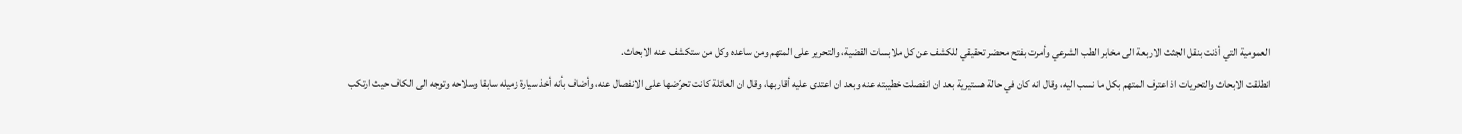العمومية التي أذنت بنقل الجثث الاربعة الى مخابر الطب الشرعي وأمرت بفتح محضر تحقيقي للكشف عن كل ملابسات القضية، والتحرير على المتهم ومن ساعده وكل من ستكشف عنه الابحاث.
انطلقت الابحاث والتحريات اذ اعترف المتهم بكل ما نسب اليه، وقال انه كان في حالة هستيرية بعد ان انفصلت خطيبته عنه وبعد ان اعتدى عليه أقاربها، وقال ان العائلة كانت تحرّضها على الانفصال عنه، وأضاف بأنه أخذ سيارة زميله سابقا وسلاحه وتوجه الى الكاف حيث ارتكب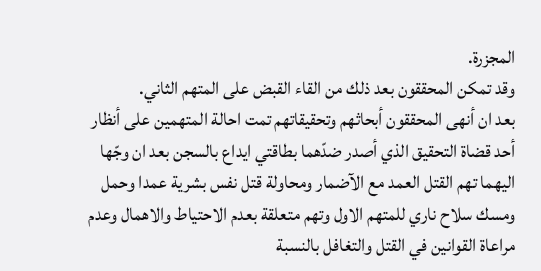المجزرة.
وقد تمكن المحققون بعد ذلك من القاء القبض على المتهم الثاني.
بعد ان أنهى المحققون أبحاثهم وتحقيقاتهم تمت احالة المتهمين على أنظار أحد قضاة التحقيق الذي أصدر ضدّهما بطاقتي ايداع بالسجن بعد ان وجّها اليهما تهم القتل العمد مع الآضمار ومحاولة قتل نفس بشرية عمدا وحمل ومسك سلاح ناري للمتهم الاول وتهم متعلقة بعدم الاحتياط والاهمال وعدم مراعاة القوانين في القتل والتغافل بالنسبة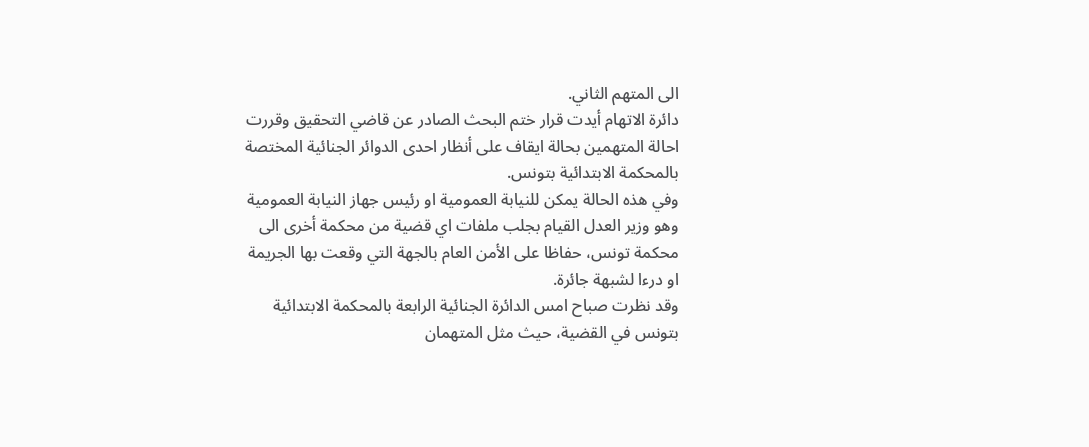الى المتهم الثاني.
دائرة الاتهام أيدت قرار ختم البحث الصادر عن قاضي التحقيق وقررت احالة المتهمين بحالة ايقاف على أنظار احدى الدوائر الجنائية المختصة بالمحكمة الابتدائية بتونس.
وفي هذه الحالة يمكن للنيابة العمومية او رئيس جهاز النيابة العمومية وهو وزير العدل القيام بجلب ملفات اي قضية من محكمة أخرى الى محكمة تونس، حفاظا على الأمن العام بالجهة التي وقعت بها الجريمة او درءا لشبهة جائرة.
وقد نظرت صباح امس الدائرة الجنائية الرابعة بالمحكمة الابتدائية بتونس في القضية، حيث مثل المتهمان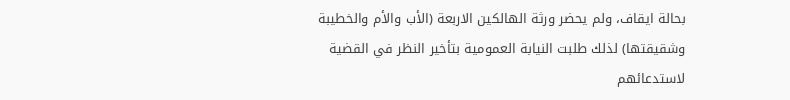بحالة ايقاف، ولم يحضر ورثة الهالكين الاربعة (الأب والأم والخطيبة وشقيقتها) لذلك طلبت النيابة العمومية بتأخير النظر في القضية لاستدعائهم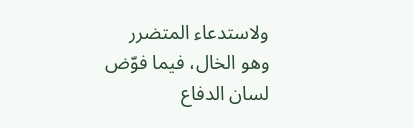ولاستدعاء المتضرر وهو الخال، فيما فوّض لسان الدفاع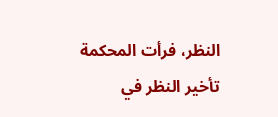النظر، فرأت المحكمة تأخير النظر في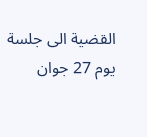القضية الى جلسة يوم 27 جوان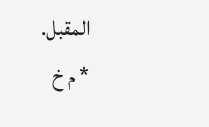المقبل.
* م خ